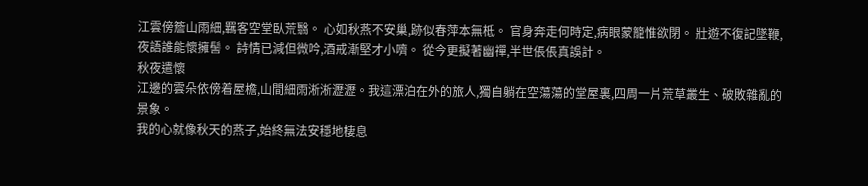江雲傍簷山雨細,羈客空堂臥荒翳。 心如秋燕不安巢,跡似春萍本無柢。 官身奔走何時定,病眼蒙籠惟欲閉。 壯遊不復記墜鞭,夜語誰能懷擁髻。 詩情已減但微吟,酒戒漸堅才小嚌。 從今更擬著幽禪,半世倀倀真誤計。
秋夜遣懷
江邊的雲朵依傍着屋檐,山間細雨淅淅瀝瀝。我這漂泊在外的旅人,獨自躺在空蕩蕩的堂屋裏,四周一片荒草叢生、破敗雜亂的景象。
我的心就像秋天的燕子,始終無法安穩地棲息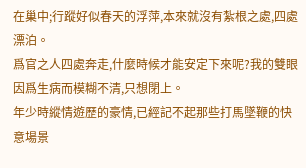在巢中;行蹤好似春天的浮萍,本來就沒有紮根之處,四處漂泊。
爲官之人四處奔走,什麼時候才能安定下來呢?我的雙眼因爲生病而模糊不清,只想閉上。
年少時縱情遊歷的豪情,已經記不起那些打馬墜鞭的快意場景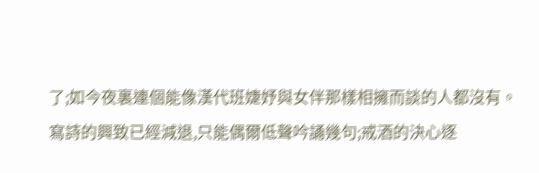了;如今夜裏連個能像漢代班婕妤與女伴那樣相擁而談的人都沒有。
寫詩的興致已經減退,只能偶爾低聲吟誦幾句;戒酒的決心逐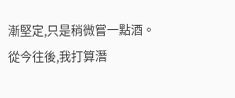漸堅定,只是稍微嘗一點酒。
從今往後,我打算潛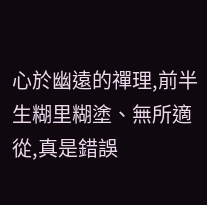心於幽遠的禪理,前半生糊里糊塗、無所適從,真是錯誤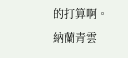的打算啊。
納蘭青雲